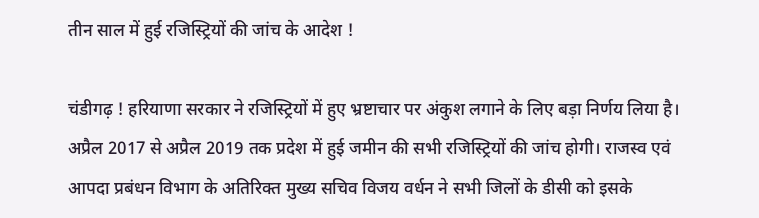तीन साल में हुई रजिस्ट्रियों की जांच के आदेश !

चंडीगढ़ ! हरियाणा सरकार ने रजिस्ट्रियों में हुए भ्रष्टाचार पर अंकुश लगाने के लिए बड़ा निर्णय लिया है। अप्रैल 2017 से अप्रैल 2019 तक प्रदेश में हुई जमीन की सभी रजिस्ट्रियों की जांच होगी। राजस्व एवं आपदा प्रबंधन विभाग के अतिरिक्त मुख्य सचिव विजय वर्धन ने सभी जिलों के डीसी को इसके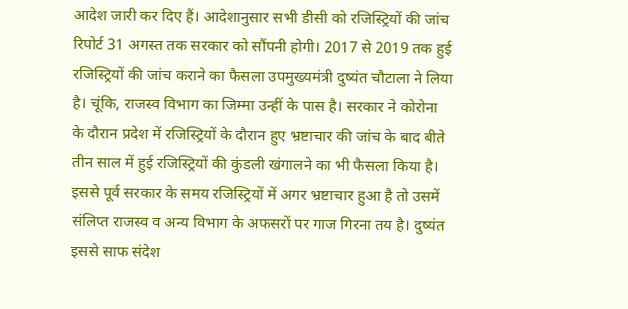आदेश जारी कर दिए हैं। आदेशानुसार सभी डीसी को रजिस्ट्रियों की जांच रिपोर्ट 31 अगस्त तक सरकार को सौंपनी होगी। 2017 से 2019 तक हुई रजिस्ट्रियों की जांच कराने का फैसला उपमुख्यमंत्री दुष्यंत चौटाला ने लिया है। चूंकि, राजस्व विभाग का जिम्मा उन्हीं के पास है। सरकार ने कोरोना के दौरान प्रदेश में रजिस्ट्रियों के दौरान हुए भ्रष्टाचार की जांच के बाद बीते तीन साल में हुई रजिस्ट्रियों की कुंडली खंगालने का भी फैसला किया है। इससे पूर्व सरकार के समय रजिस्ट्रियों में अगर भ्रष्टाचार हुआ है तो उसमें संलिप्त राजस्व व अन्य विभाग के अफसरों पर गाज गिरना तय है। दुष्यंत इससे साफ संदेश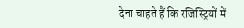देना चाहते हैं कि रजिस्ट्रियों में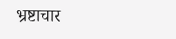भ्रष्टाचार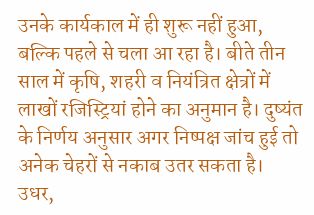उनके कार्यकाल में ही शुरू नहीं हुआ, बल्कि पहले से चला आ रहा है। बीते तीन साल में कृषि, शहरी व नियंत्रित क्षेत्रों में लाखों रजिस्ट्रियां होने का अनुमान है। दुष्यंत के निर्णय अनुसार अगर निष्पक्ष जांच हुई तो अनेक चेहरों से नकाब उतर सकता है।
उधर,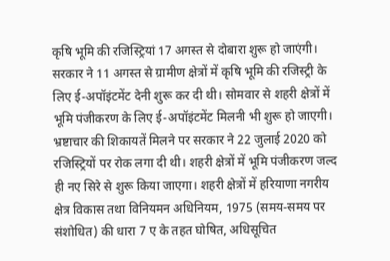कृषि भूमि की रजिस्ट्रियां 17 अगस्त से दोबारा शुरू हो जाएंगी। सरकार ने 11 अगस्त से ग्रामीण क्षेत्रों में कृषि भूमि की रजिस्ट्री के लिए ई-अपॉइंटमेंट देनी शुरू कर दी थी। सोमवार से शहरी क्षेत्रों में भूमि पंजीकरण के लिए ई-अपॉइंटमेंट मिलनी भी शुरू हो जाएगी। भ्रष्टाचार की शिकायतें मिलने पर सरकार ने 22 जुलाई 2020 को रजिस्ट्रियों पर रोक लगा दी थी। शहरी क्षेत्रों में भूमि पंजीकरण जल्द ही नए सिरे से शुरू किया जाएगा। शहरी क्षेत्रों में हरियाणा नगरीय क्षेत्र विकास तथा विनियमन अधिनियम, 1975 (समय-समय पर संशोधित) की धारा 7 ए के तहत घोषित, अधिसूचित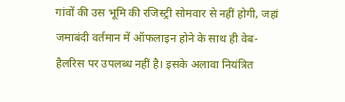गांवों की उस भूमि की रजिस्ट्री सोमवार से नहीं होगी, जहां जमाबंदी वर्तमान में ऑफलाइन होने के साथ ही वेब-हैलरिस पर उपलब्ध नहीं है। इसके अलावा नियंत्रित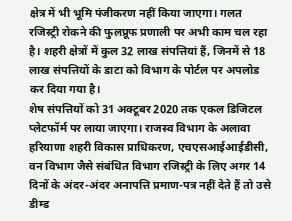क्षेत्र में भी भूमि पंजीकरण नहीं किया जाएगा। गलत रजिस्ट्री रोकने की फुलप्रूफ प्रणाली पर अभी काम चल रहा है। शहरी क्षेत्रों में कुल 32 लाख संपत्तियां हैं, जिनमें से 18 लाख संपत्तियों के डाटा को विभाग के पोर्टल पर अपलोड कर दिया गया है।
शेष संपत्तियों को 31 अक्टूबर 2020 तक एकल डिजिटल प्लेटफॉर्म पर लाया जाएगा। राजस्व विभाग के अलावा हरियाणा शहरी विकास प्राधिकरण, एचएसआईआईडीसी, वन विभाग जैसे संबंधित विभाग रजिस्ट्री के लिए अगर 14 दिनों के अंदर-अंदर अनापत्ति प्रमाण-पत्र नहीं देते हैं तो उसे डीम्ड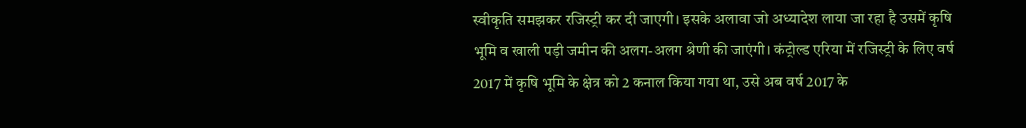स्वीकृति समझकर रजिस्ट्री कर दी जाएगी। इसके अलावा जो अध्यादेश लाया जा रहा है उसमें कृषि भूमि व खाली पड़ी जमीन की अलग-अलग श्रेणी की जाएंगी। कंट्रोल्ड एरिया में रजिस्ट्री के लिए वर्ष 2017 में कृषि भूमि के क्षेत्र को 2 कनाल किया गया था, उसे अब वर्ष 2017 के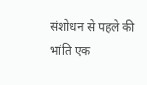संशोधन से पहले की भांति एक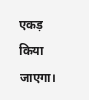एकड़ किया जाएगा।